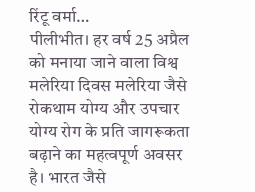रिंटू वर्मा…
पीलीभीत। हर वर्ष 25 अप्रैल को मनाया जाने वाला विश्व मलेरिया दिवस मलेरिया जैसे रोकथाम योग्य और उपचार योग्य रोग के प्रति जागरूकता बढ़ाने का महत्वपूर्ण अवसर है। भारत जैसे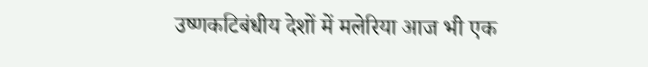उष्णकटिबंधीय देशों में मलेरिया आज भी एक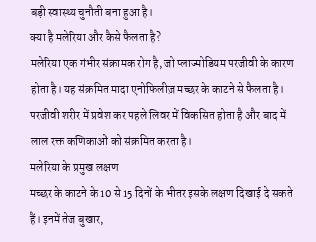बड़ी स्वास्थ्य चुनौती बना हुआ है।
क्या है मलेरिया और कैसे फैलता है?
मलेरिया एक गंभीर संक्रामक रोग है, जो प्लाज्मोडियम परजीवी के कारण होता है। यह संक्रमित मादा एनोफिलीज़ मच्छर के काटने से फैलता है। परजीवी शरीर में प्रवेश कर पहले लिवर में विकसित होता है और बाद में लाल रक्त कणिकाओं को संक्रमित करता है।
मलेरिया के प्रमुख लक्षण
मच्छर के काटने के 10 से 15 दिनों के भीतर इसके लक्षण दिखाई दे सकते हैं। इनमें तेज बुखार,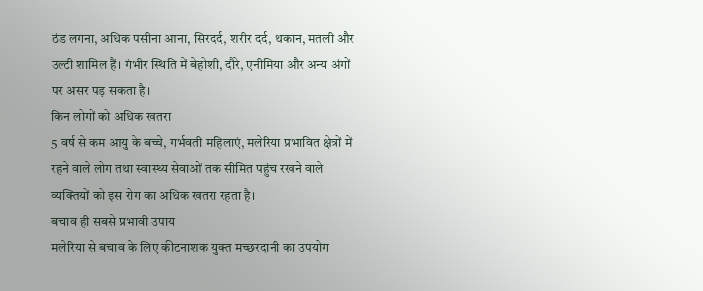ठंड लगना, अधिक पसीना आना, सिरदर्द, शरीर दर्द, थकान, मतली और उल्टी शामिल हैं। गंभीर स्थिति में बेहोशी, दौरे, एनीमिया और अन्य अंगों पर असर पड़ सकता है।
किन लोगों को अधिक खतरा
5 वर्ष से कम आयु के बच्चे, गर्भवती महिलाएं, मलेरिया प्रभावित क्षेत्रों में रहने वाले लोग तथा स्वास्थ्य सेवाओं तक सीमित पहुंच रखने वाले व्यक्तियों को इस रोग का अधिक खतरा रहता है।
बचाव ही सबसे प्रभावी उपाय
मलेरिया से बचाव के लिए कीटनाशक युक्त मच्छरदानी का उपयोग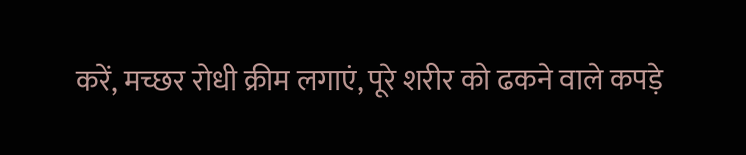करें, मच्छर रोधी क्रीम लगाएं, पूरे शरीर को ढकने वाले कपड़े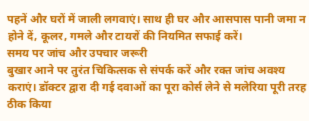पहनें और घरों में जाली लगवाएं। साथ ही घर और आसपास पानी जमा न होने दें, कूलर, गमले और टायरों की नियमित सफाई करें।
समय पर जांच और उपचार जरूरी
बुखार आने पर तुरंत चिकित्सक से संपर्क करें और रक्त जांच अवश्य कराएं। डॉक्टर द्वारा दी गई दवाओं का पूरा कोर्स लेने से मलेरिया पूरी तरह ठीक किया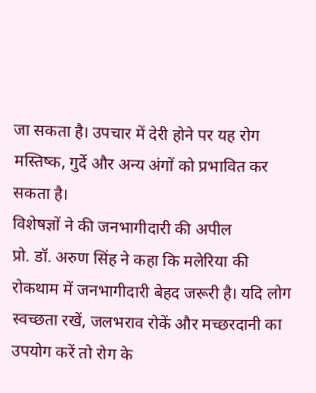जा सकता है। उपचार में देरी होने पर यह रोग मस्तिष्क, गुर्दे और अन्य अंगों को प्रभावित कर सकता है।
विशेषज्ञों ने की जनभागीदारी की अपील
प्रो. डॉ. अरुण सिंह ने कहा कि मलेरिया की रोकथाम में जनभागीदारी बेहद जरूरी है। यदि लोग स्वच्छता रखें, जलभराव रोकें और मच्छरदानी का उपयोग करें तो रोग के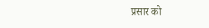प्रसार को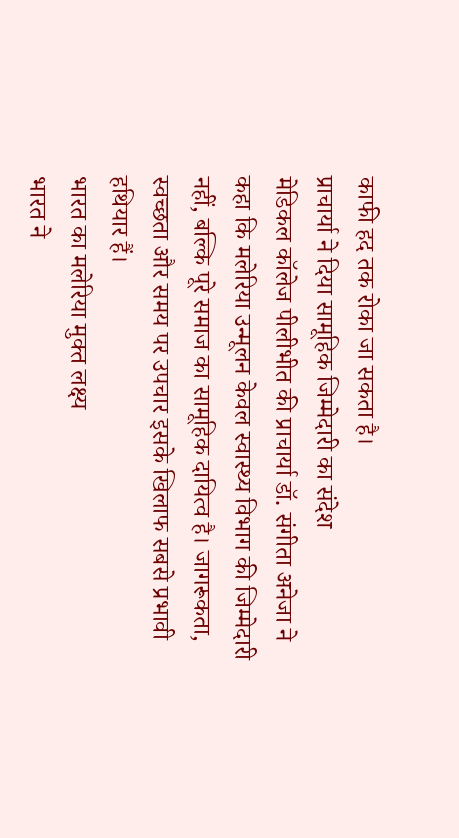काफी हद तक रोका जा सकता है।
प्राचार्या ने दिया सामूहिक जिम्मेदारी का संदेश
मेडिकल कॉलेज पीलीभीत की प्राचार्या डॉ. संगीता अनेजा ने कहा कि मलेरिया उन्मूलन केवल स्वास्थ्य विभाग की जिम्मेदारी नहीं, बल्कि पूरे समाज का सामूहिक दायित्व है। जागरूकता, स्वच्छता और समय पर उपचार इसके खिलाफ सबसे प्रभावी हथियार हैं।
भारत का मलेरिया मुक्त लक्ष्य
भारत ने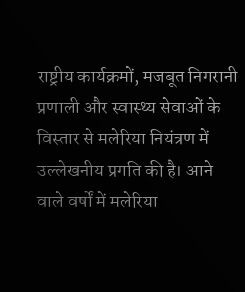राष्ट्रीय कार्यक्रमों, मजबूत निगरानी प्रणाली और स्वास्थ्य सेवाओं के विस्तार से मलेरिया नियंत्रण में उल्लेखनीय प्रगति की है। आने वाले वर्षों में मलेरिया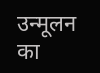उन्मूलन का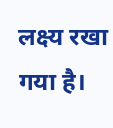लक्ष्य रखा गया है।